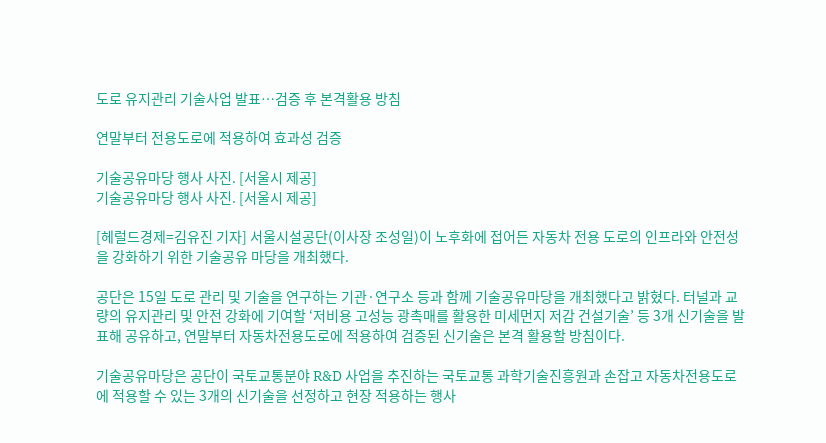도로 유지관리 기술사업 발표…검증 후 본격활용 방침

연말부터 전용도로에 적용하여 효과성 검증

기술공유마당 행사 사진. [서울시 제공]
기술공유마당 행사 사진. [서울시 제공]

[헤럴드경제=김유진 기자] 서울시설공단(이사장 조성일)이 노후화에 접어든 자동차 전용 도로의 인프라와 안전성을 강화하기 위한 기술공유 마당을 개최했다.

공단은 15일 도로 관리 및 기술을 연구하는 기관·연구소 등과 함께 기술공유마당을 개최했다고 밝혔다. 터널과 교량의 유지관리 및 안전 강화에 기여할 ‘저비용 고성능 광촉매를 활용한 미세먼지 저감 건설기술’ 등 3개 신기술을 발표해 공유하고, 연말부터 자동차전용도로에 적용하여 검증된 신기술은 본격 활용할 방침이다.

기술공유마당은 공단이 국토교통분야 R&D 사업을 추진하는 국토교통 과학기술진흥원과 손잡고 자동차전용도로에 적용할 수 있는 3개의 신기술을 선정하고 현장 적용하는 행사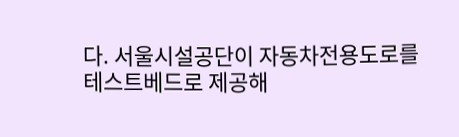다. 서울시설공단이 자동차전용도로를 테스트베드로 제공해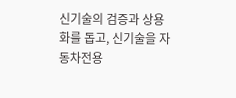신기술의 검증과 상용화를 돕고, 신기술을 자동차전용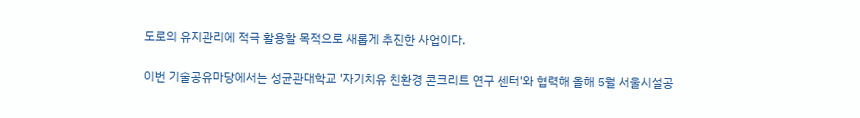도로의 유지관리에 적극 활용할 목적으로 새롭게 추진한 사업이다.

이번 기술공유마당에서는 성균관대학교 '자기치유 친환경 콘크리트 연구 센터'와 협력해 올해 5월 서울시설공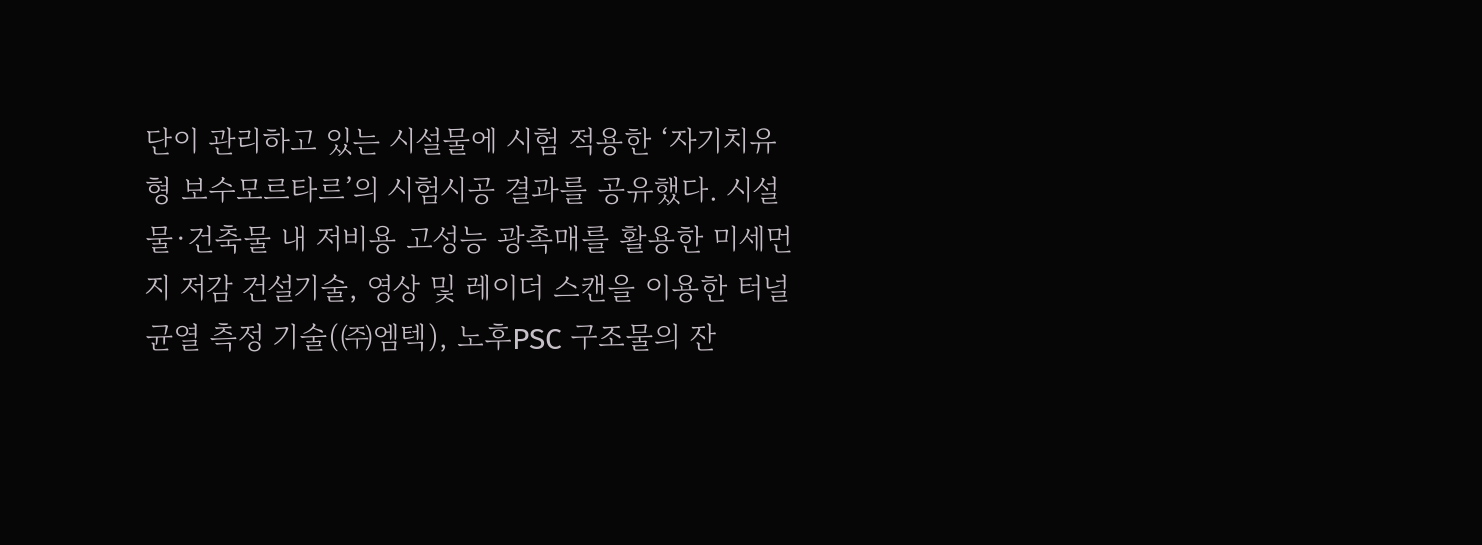단이 관리하고 있는 시설물에 시험 적용한 ‘자기치유형 보수모르타르’의 시험시공 결과를 공유했다. 시설물·건축물 내 저비용 고성능 광촉매를 활용한 미세먼지 저감 건설기술, 영상 및 레이더 스캔을 이용한 터널균열 측정 기술(㈜엠텍), 노후PSC 구조물의 잔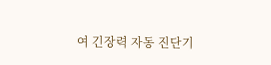여 긴장력 자동 진단기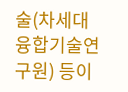술(차세대융합기술연구원) 등이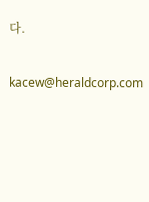다.


kacew@heraldcorp.com